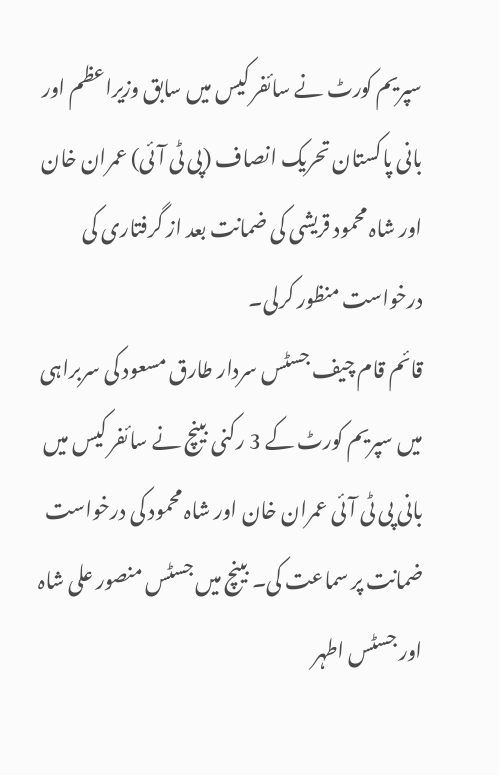سپریم کورٹ نے سائفر کیس میں سابق وزیراعظم اور بانی پاکستان تحریک انصاف (پی ٹی آئی) عمران خان اور شاہ محمود قریشی کی ضمانت بعد از گرفتاری کی درخواست منظور کرلی۔
قائم قام چیف جسٹس سردار طارق مسعود کی سربراہی میں سپریم کورٹ کے 3 رکنی بینچ نے سائفر کیس میں بانی پی ٹی آئی عمران خان اور شاہ محمود کی درخواست ضمانت پر سماعت کی۔ بینچ میں جسٹس منصور علی شاہ اور جسٹس اطہر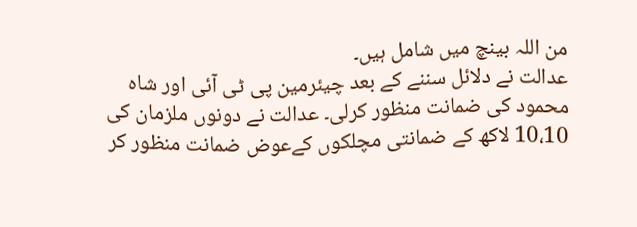من اللہ بینچ میں شامل ہیں۔
عدالت نے دلائل سننے کے بعد چیئرمین پی ٹی آئی اور شاہ محمود کی ضمانت منظور کرلی۔ عدالت نے دونوں ملزمان کی 10،10 لاکھ کے ضمانتی مچلکوں کےعوض ضمانت منظور کر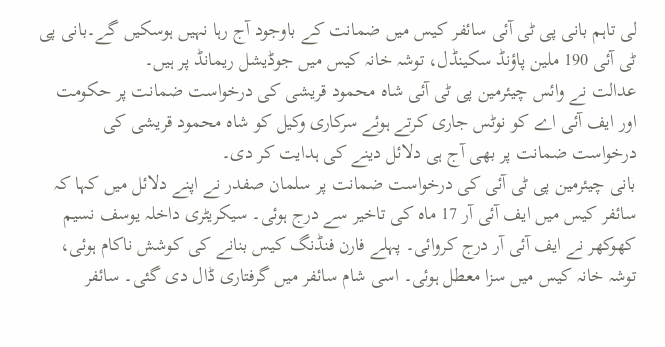لی تاہم بانی پی ٹی آئی سائفر کیس میں ضمانت کے باوجود آج رہا نہیں ہوسکیں گے۔بانی پی ٹی آئی 190 ملین پاؤنڈ سکینڈل، توشہ خانہ کیس میں جوڈیشل ریمانڈ پر ہیں۔
عدالت نے وائس چیئرمین پی ٹی آئی شاہ محمود قریشی کی درخواست ضمانت پر حکومت اور ایف آئی اے کو نوٹس جاری کرتے ہوئے سرکاری وکیل کو شاہ محمود قریشی کی درخواست ضمانت پر بھی آج ہی دلائل دینے کی ہدایت کر دی۔
بانی چیئرمین پی ٹی آئی کی درخواست ضمانت پر سلمان صفدر نے اپنے دلائل میں کہا کہ سائفر کیس میں ایف آئی آر 17 ماہ کی تاخیر سے درج ہوئی۔ سیکریٹری داخلہ یوسف نسیم کھوکھر نے ایف آئی آر درج کروائی۔ پہلے فارن فنڈنگ کیس بنانے کی کوشش ناکام ہوئی، توشہ خانہ کیس میں سزا معطل ہوئی۔ اسی شام سائفر میں گرفتاری ڈال دی گئی۔ سائفر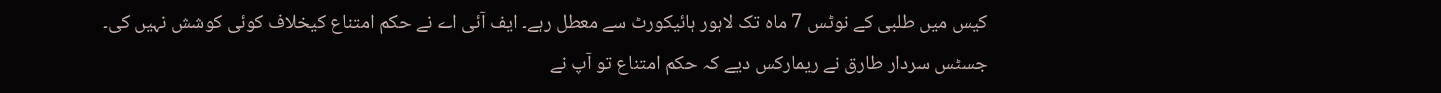کیس میں طلبی کے نوٹس 7 ماہ تک لاہور ہائیکورٹ سے معطل رہے۔ ایف آئی اے نے حکم امتناع کیخلاف کوئی کوشش نہیں کی۔
جسٹس سردار طارق نے ریمارکس دیے کہ حکم امتناع تو آپ نے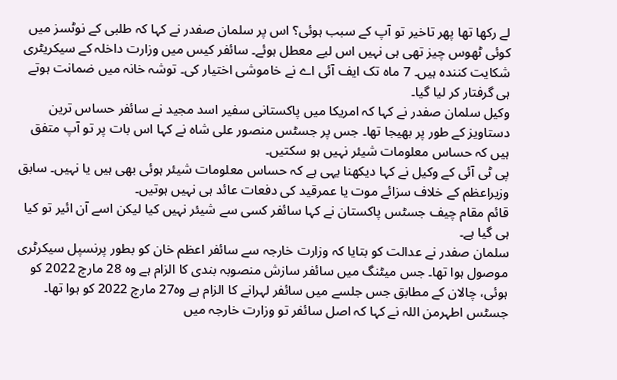لے رکھا تھا پھر تاخیر تو آپ کے سبب ہوئی؟ اس پر سلمان صفدر نے کہا کہ طلبی کے نوٹسز میں کوئی ٹھوس چیز تھی ہی نہیں اس لیے معطل ہوئے۔ سائفر کیس میں وزارت داخلہ کے سیکریٹری شکایت کنندہ ہیں۔ 7 ماہ تک ایف آئی اے نے خاموشی اختیار کی۔ توشہ خانہ میں ضمانت ہوتے ہی گرفتار کر لیا گیا۔
وکیل سلمان صفدر نے کہا کہ امریکا میں پاکستانی سفیر اسد مجید نے سائفر حساس ترین دستاویز کے طور پر بھیجا تھا۔ جس پر جسٹس منصور علی شاہ نے کہا اس بات پر تو آپ متفق ہیں کہ حساس معلومات شیئر نہیں ہو سکتیں۔
پی ٹی آئی کے وکیل نے کہا دیکھنا یہی ہے کہ حساس معلومات شیئر ہوئی بھی ہیں یا نہیں۔ سابق وزیراعظم کے خلاف سزائے موت یا عمرقید کی دفعات عائد ہی نہیں ہوتیں۔
قائم مقام چیف جسٹس پاکستان نے کہا سائفر کسی سے شیئر نہیں کیا لیکن اسے آن ائیر تو کیا ہی گیا ہے۔
سلمان صفدر نے عدالت کو بتایا کہ وزارت خارجہ سے سائفر اعظم خان کو بطور پرنسپل سیکرٹری موصول ہوا تھا۔ جس میٹنگ میں سائفر سازش منصوبہ بندی کا الزام ہے وہ 28 مارچ 2022 کو ہوئی، چالان کے مطابق جس جلسے میں سائفر لہرانے کا الزام ہے وہ27 مارچ 2022 کو ہوا تھا۔
جسٹس اطہرمن اللہ نے کہا کہ اصل سائفر تو وزارت خارجہ میں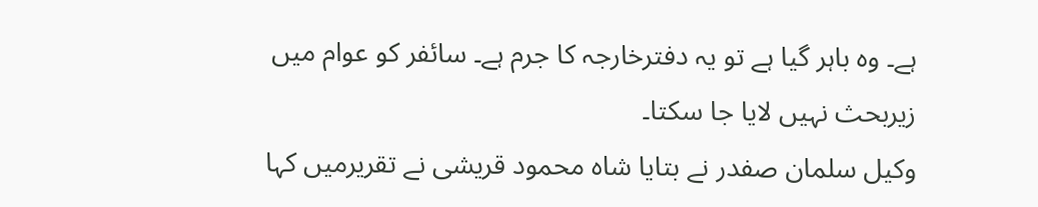ہے۔ وہ باہر گیا ہے تو یہ دفترخارجہ کا جرم ہے۔ سائفر کو عوام میں زیربحث نہیں لایا جا سکتا۔
وکیل سلمان صفدر نے بتایا شاہ محمود قریشی نے تقریرمیں کہا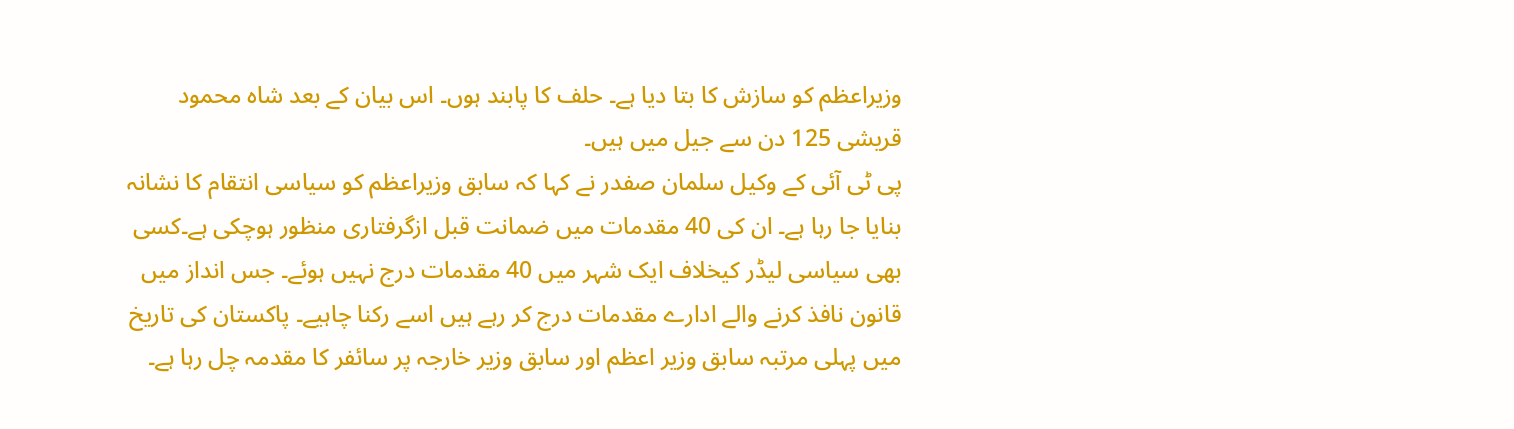وزیراعظم کو سازش کا بتا دیا ہے۔ حلف کا پابند ہوں۔ اس بیان کے بعد شاہ محمود قریشی 125 دن سے جیل میں ہیں۔
پی ٹی آئی کے وکیل سلمان صفدر نے کہا کہ سابق وزیراعظم کو سیاسی انتقام کا نشانہ بنایا جا رہا ہے۔ ان کی 40 مقدمات میں ضمانت قبل ازگرفتاری منظور ہوچکی ہے۔کسی بھی سیاسی لیڈر کیخلاف ایک شہر میں 40 مقدمات درج نہیں ہوئے۔ جس انداز میں قانون نافذ کرنے والے ادارے مقدمات درج کر رہے ہیں اسے رکنا چاہیے۔ پاکستان کی تاریخ میں پہلی مرتبہ سابق وزیر اعظم اور سابق وزیر خارجہ پر سائفر کا مقدمہ چل رہا ہے۔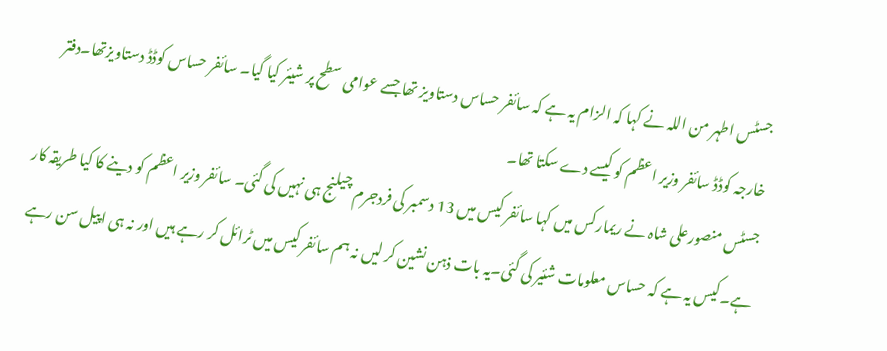جسٹس اطہر من اللہ نے کہا کہ الزام یہ ہے کہ سائفر حساس دستاویز تھا جسے عوامی سطح پر شیئر کیا گیا۔ سائفر حساس کوڈڈ دستاویزتھا۔دفتر خارجہ کوڈڈ سائفر وزیر اعظم کو کیسے دے سکتا تھا۔
جسٹس منصورعلی شاہ نے ریمارکس میں کہا سائفر کیس میں 13 دسمبر کی فردجرم چیلنج ہی نہیں کی گئی۔ سائفر وزیر اعظم کو دینے کا کیا طریقہ کار ہے۔کیس یہ ہے کہ حساس معلومات شئیر کی گئی۔یہ بات ذہن نشین کر لیں نہ ہم سائفر کیس میں ٹرائل کر رہے ہیں اور نہ ہی اپیل سن رہے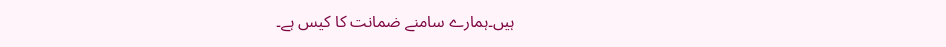ہیں۔ہمارے سامنے ضمانت کا کیس ہے۔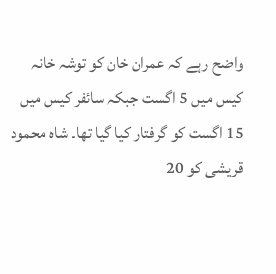واضح رہے کہ عمران خان کو توشہ خانہ کیس میں 5 اگست جبکہ سائفر کیس میں 15 اگست کو گرفتار کیا گیا تھا۔ شاہ محمود قریشی کو 20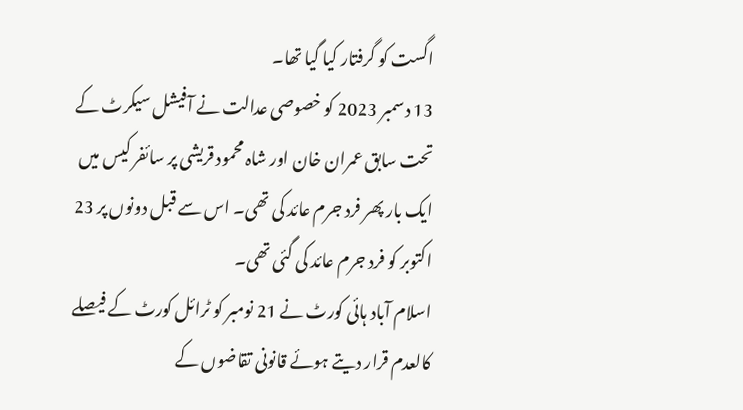اگست کو گرفتار کیا گیا تھا۔
13 دسمبر 2023 کو خصوصی عدالت نے آفیشل سیکرٹ کے تحت سابق عمران خان اور شاہ محمود قریشی پر سائفر کیس میں ایک بار پھر فرد جرم عائد کی تھی۔ اس سے قبل دونوں پر 23 اکتوبر کو فرد جرم عائد کی گئی تھی۔
اسلام آباد ہائی کورٹ نے 21 نومبر کو ٹرائل کورٹ کے فیصلے کالعدم قرار دیتے ہوئے قانونی تقاضوں کے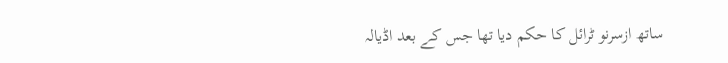ساتھ ازسرنو ٹرائل کا حکم دیا تھا جس کے بعد اڈیالہ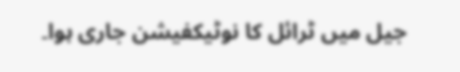جیل میں ٹرائل کا نوٹیکفیشن جاری ہوا۔